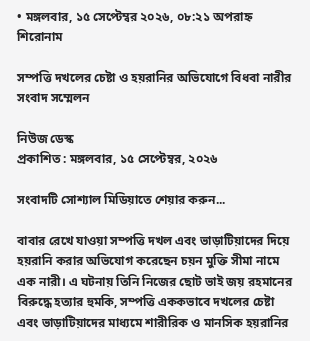• মঙ্গলবার, ১৫ সেপ্টেম্বর ২০২৬, ০৮:২১ অপরাহ্ন
শিরোনাম

সম্পত্তি দখলের চেষ্টা ও হয়রানির অভিযোগে বিধবা নারীর সংবাদ সম্মেলন

নিউজ ডেস্ক
প্রকাশিত : মঙ্গলবার, ১৫ সেপ্টেম্বর, ২০২৬

সংবাদটি সোশ্যাল মিডিয়াতে শেয়ার করুন...

বাবার রেখে যাওয়া সম্পত্তি দখল এবং ভাড়াটিয়াদের দিয়ে হয়রানি করার অভিযোগ করেছেন চয়ন মুক্তি সীমা নামে এক নারী। এ ঘটনায় তিনি নিজের ছোট ভাই জয় রহমানের বিরুদ্ধে হত্যার হুমকি, সম্পত্তি এককভাবে দখলের চেষ্টা এবং ভাড়াটিয়াদের মাধ্যমে শারীরিক ও মানসিক হয়রানির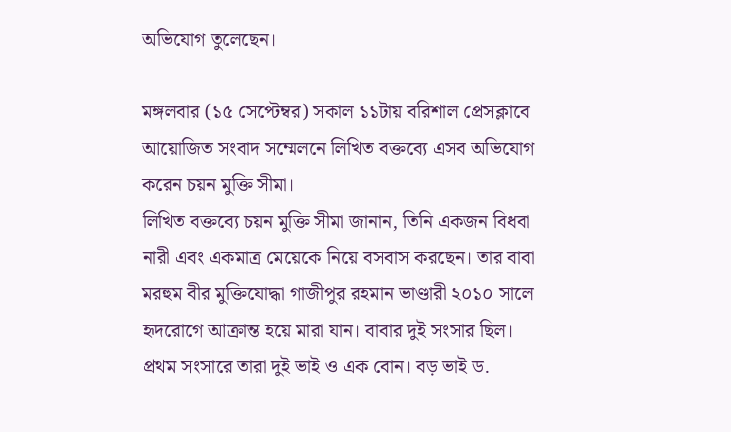অভিযোগ তুলেছেন।

মঙ্গলবার (১৫ সেপ্টেম্বর) সকাল ১১টায় বরিশাল প্রেসক্লাবে আয়োজিত সংবাদ সম্মেলনে লিখিত বক্তব্যে এসব অভিযোগ করেন চয়ন মুক্তি সীমা।
লিখিত বক্তব্যে চয়ন মুক্তি সীমা জানান, তিনি একজন বিধবা নারী এবং একমাত্র মেয়েকে নিয়ে বসবাস করছেন। তার বাবা মরহুম বীর মুক্তিযোদ্ধা গাজীপুর রহমান ভাণ্ডারী ২০১০ সালে হৃদরোগে আক্রান্ত হয়ে মারা যান। বাবার দুই সংসার ছিল। প্রথম সংসারে তারা দুই ভাই ও এক বোন। বড় ভাই ড.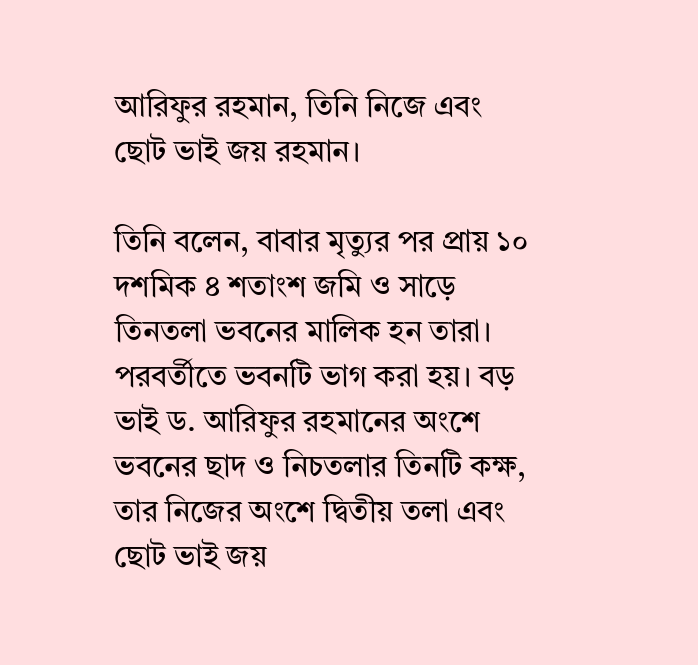আরিফুর রহমান, তিনি নিজে এবং ছোট ভাই জয় রহমান।

তিনি বলেন, বাবার মৃত্যুর পর প্রায় ১০ দশমিক ৪ শতাংশ জমি ও সাড়ে তিনতলা ভবনের মালিক হন তারা। পরবর্তীতে ভবনটি ভাগ করা হয়। বড় ভাই ড. আরিফুর রহমানের অংশে ভবনের ছাদ ও নিচতলার তিনটি কক্ষ, তার নিজের অংশে দ্বিতীয় তলা এবং ছোট ভাই জয়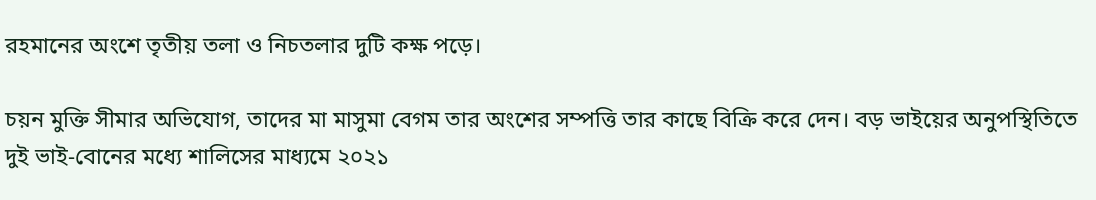রহমানের অংশে তৃতীয় তলা ও নিচতলার দুটি কক্ষ পড়ে।

চয়ন মুক্তি সীমার অভিযোগ, তাদের মা মাসুমা বেগম তার অংশের সম্পত্তি তার কাছে বিক্রি করে দেন। বড় ভাইয়ের অনুপস্থিতিতে দুই ভাই-বোনের মধ্যে শালিসের মাধ্যমে ২০২১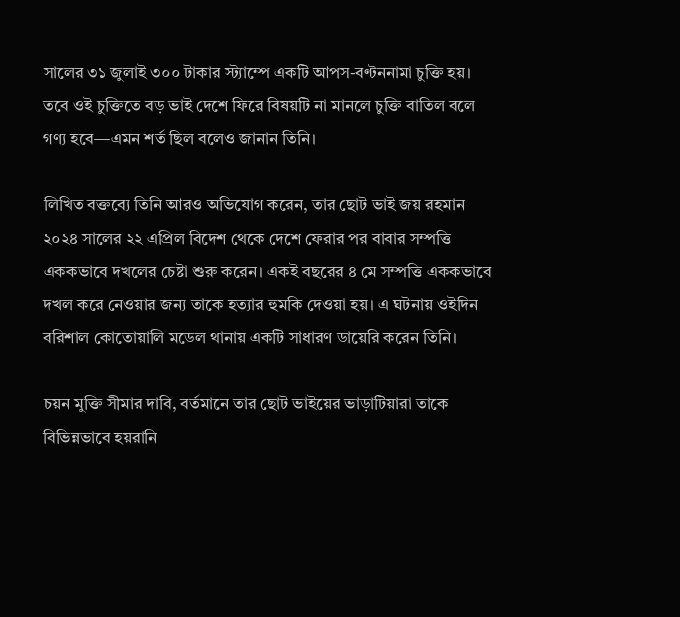সালের ৩১ জুলাই ৩০০ টাকার স্ট্যাম্পে একটি আপস-বণ্টননামা চুক্তি হয়। তবে ওই চুক্তিতে বড় ভাই দেশে ফিরে বিষয়টি না মানলে চুক্তি বাতিল বলে গণ্য হবে—এমন শর্ত ছিল বলেও জানান তিনি।

লিখিত বক্তব্যে তিনি আরও অভিযোগ করেন, তার ছোট ভাই জয় রহমান ২০২৪ সালের ২২ এপ্রিল বিদেশ থেকে দেশে ফেরার পর বাবার সম্পত্তি এককভাবে দখলের চেষ্টা শুরু করেন। একই বছরের ৪ মে সম্পত্তি এককভাবে দখল করে নেওয়ার জন্য তাকে হত্যার হুমকি দেওয়া হয়। এ ঘটনায় ওইদিন বরিশাল কোতোয়ালি মডেল থানায় একটি সাধারণ ডায়েরি করেন তিনি।

চয়ন মুক্তি সীমার দাবি, বর্তমানে তার ছোট ভাইয়ের ভাড়াটিয়ারা তাকে বিভিন্নভাবে হয়রানি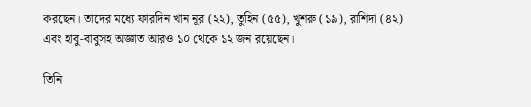করছেন। তাদের মধ্যে ফারদিন খান নূর (২২), তুহিন (৫৫), খুশরু (১৯), রাশিদা (৪২) এবং হাবু-বাবুসহ অজ্ঞাত আরও ১০ থেকে ১২ জন রয়েছেন।

তিনি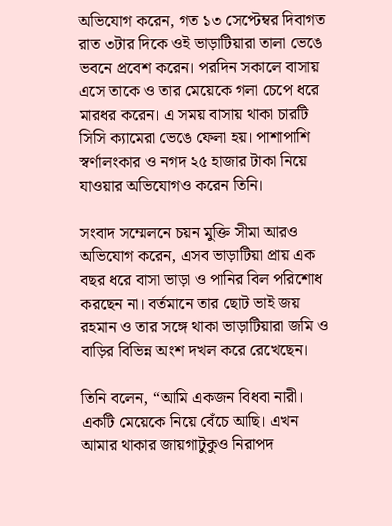অভিযোগ করেন, গত ১৩ সেপ্টেম্বর দিবাগত রাত ৩টার দিকে ওই ভাড়াটিয়ারা তালা ভেঙে ভবনে প্রবেশ করেন। পরদিন সকালে বাসায় এসে তাকে ও তার মেয়েকে গলা চেপে ধরে মারধর করেন। এ সময় বাসায় থাকা চারটি সিসি ক্যামেরা ভেঙে ফেলা হয়। পাশাপাশি স্বর্ণালংকার ও নগদ ২৫ হাজার টাকা নিয়ে যাওয়ার অভিযোগও করেন তিনি।

সংবাদ সম্মেলনে চয়ন মুক্তি সীমা আরও অভিযোগ করেন, এসব ভাড়াটিয়া প্রায় এক বছর ধরে বাসা ভাড়া ও পানির বিল পরিশোধ করছেন না। বর্তমানে তার ছোট ভাই জয় রহমান ও তার সঙ্গে থাকা ভাড়াটিয়ারা জমি ও বাড়ির বিভিন্ন অংশ দখল করে রেখেছেন।

তিনি বলেন, “আমি একজন বিধবা নারী। একটি মেয়েকে নিয়ে বেঁচে আছি। এখন আমার থাকার জায়গাটুকুও নিরাপদ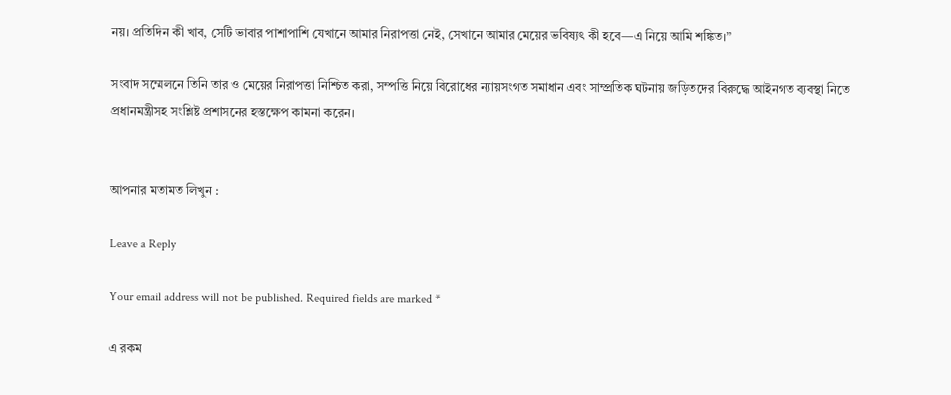নয়। প্রতিদিন কী খাব, সেটি ভাবার পাশাপাশি যেখানে আমার নিরাপত্তা নেই, সেখানে আমার মেয়ের ভবিষ্যৎ কী হবে—এ নিয়ে আমি শঙ্কিত।”

সংবাদ সম্মেলনে তিনি তার ও মেয়ের নিরাপত্তা নিশ্চিত করা, সম্পত্তি নিয়ে বিরোধের ন্যায়সংগত সমাধান এবং সাম্প্রতিক ঘটনায় জড়িতদের বিরুদ্ধে আইনগত ব্যবস্থা নিতে প্রধানমন্ত্রীসহ সংশ্লিষ্ট প্রশাসনের হস্তক্ষেপ কামনা করেন।


আপনার মতামত লিখুন :

Leave a Reply

Your email address will not be published. Required fields are marked *

এ রকম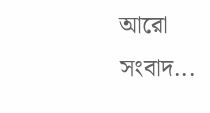আরো সংবাদ...